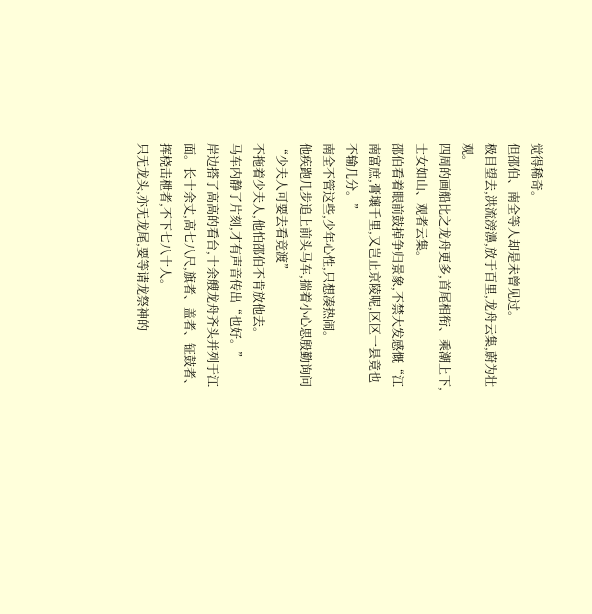觉得稀奇。
但邵伯、南全等人却是未曾见过。
极目望去,洪流滂濞,放于百里,龙舟云集,蔚为壮观。
四周的画船比之龙舟更多,首尾相衔、乘潮上下,士女如山、观者云集。
邵伯看着眼前鼓掉争归景象,不禁大发感慨“江南富庶,膏壤千里,又岂止京陵呢,区区一县竟也不输几分。”
南全不管这些,少年心性,只想凑热闹。
他疾跑几步追上前头马车,揣着小心思殷勤询问“少夫人可要去看竞渡”
不拖着少夫人,他怕邵伯不肯放他去。
马车内静了片刻,才有声音传出“也好。”
岸边搭了高高的看台,十余艘龙舟齐头并列于江面。长十余丈,高七八尺,旗者、盖者、钲鼓者、挥桡击枻者,不下七八十人。
只无龙头,亦无龙尾,要等请龙祭神的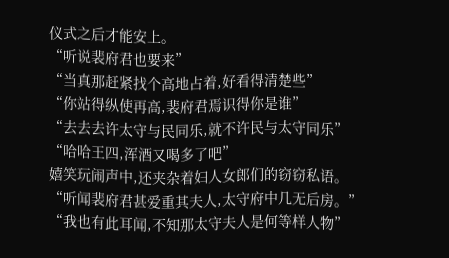仪式之后才能安上。
“听说裴府君也要来”
“当真那赶紧找个高地占着,好看得清楚些”
“你站得纵使再高,裴府君焉识得你是谁”
“去去去许太守与民同乐,就不许民与太守同乐”
“哈哈王四,浑酒又喝多了吧”
嬉笑玩闹声中,还夹杂着妇人女郎们的窃窃私语。
“听闻裴府君甚爱重其夫人,太守府中几无后房。”
“我也有此耳闻,不知那太守夫人是何等样人物”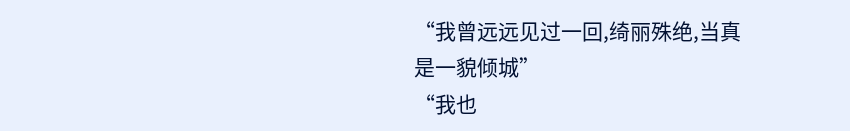“我曾远远见过一回,绮丽殊绝,当真是一貌倾城”
“我也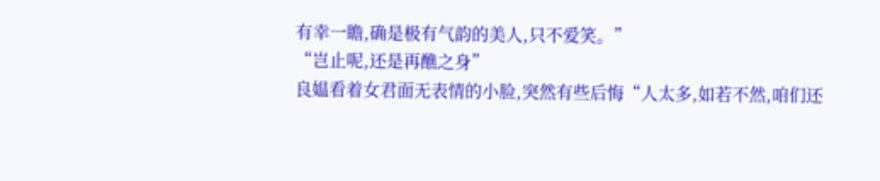有幸一瞻,确是极有气韵的美人,只不爱笑。”
“岂止呢,还是再醮之身”
良媪看着女君面无表情的小脸,突然有些后悔“人太多,如若不然,咱们还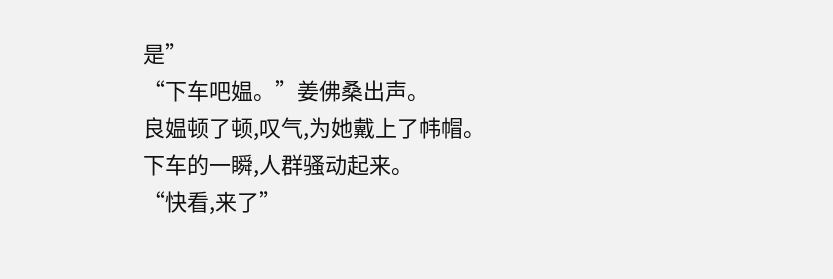是”
“下车吧媪。”姜佛桑出声。
良媪顿了顿,叹气,为她戴上了帏帽。
下车的一瞬,人群骚动起来。
“快看,来了”